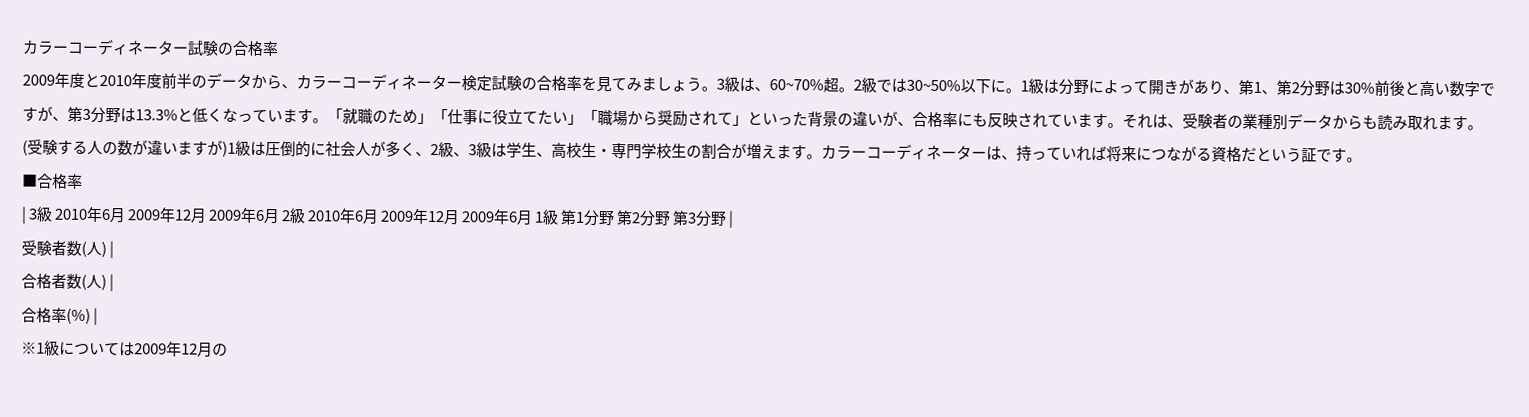カラーコーディネーター試験の合格率
2009年度と2010年度前半のデータから、カラーコーディネーター検定試験の合格率を見てみましょう。3級は、60~70%超。2級では30~50%以下に。1級は分野によって開きがあり、第1、第2分野は30%前後と高い数字ですが、第3分野は13.3%と低くなっています。「就職のため」「仕事に役立てたい」「職場から奨励されて」といった背景の違いが、合格率にも反映されています。それは、受験者の業種別データからも読み取れます。(受験する人の数が違いますが)1級は圧倒的に社会人が多く、2級、3級は学生、高校生・専門学校生の割合が増えます。カラーコーディネーターは、持っていれば将来につながる資格だという証です。
■合格率
| 3級 2010年6月 2009年12月 2009年6月 2級 2010年6月 2009年12月 2009年6月 1級 第1分野 第2分野 第3分野 |
受験者数(人) |
合格者数(人) |
合格率(%) |
※1級については2009年12月の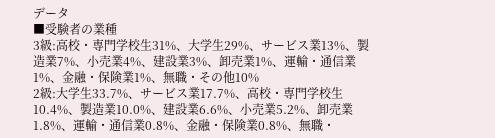データ
■受験者の業種
3級:高校・専門学校生31%、大学生29%、サービス業13%、製造業7%、小売業4%、建設業3%、卸売業1%、運輸・通信業1%、金融・保険業1%、無職・その他10%
2級:大学生33.7%、サービス業17.7%、高校・専門学校生10.4%、製造業10.0%、建設業6.6%、小売業5.2%、卸売業1.8%、運輸・通信業0.8%、金融・保険業0.8%、無職・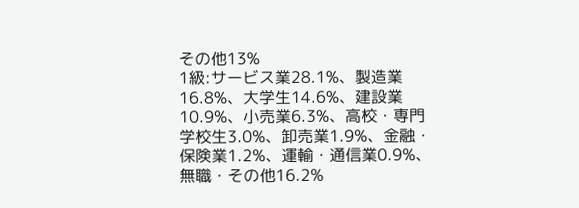その他13%
1級:サービス業28.1%、製造業16.8%、大学生14.6%、建設業10.9%、小売業6.3%、高校・専門学校生3.0%、卸売業1.9%、金融・保険業1.2%、運輸・通信業0.9%、無職・その他16.2%